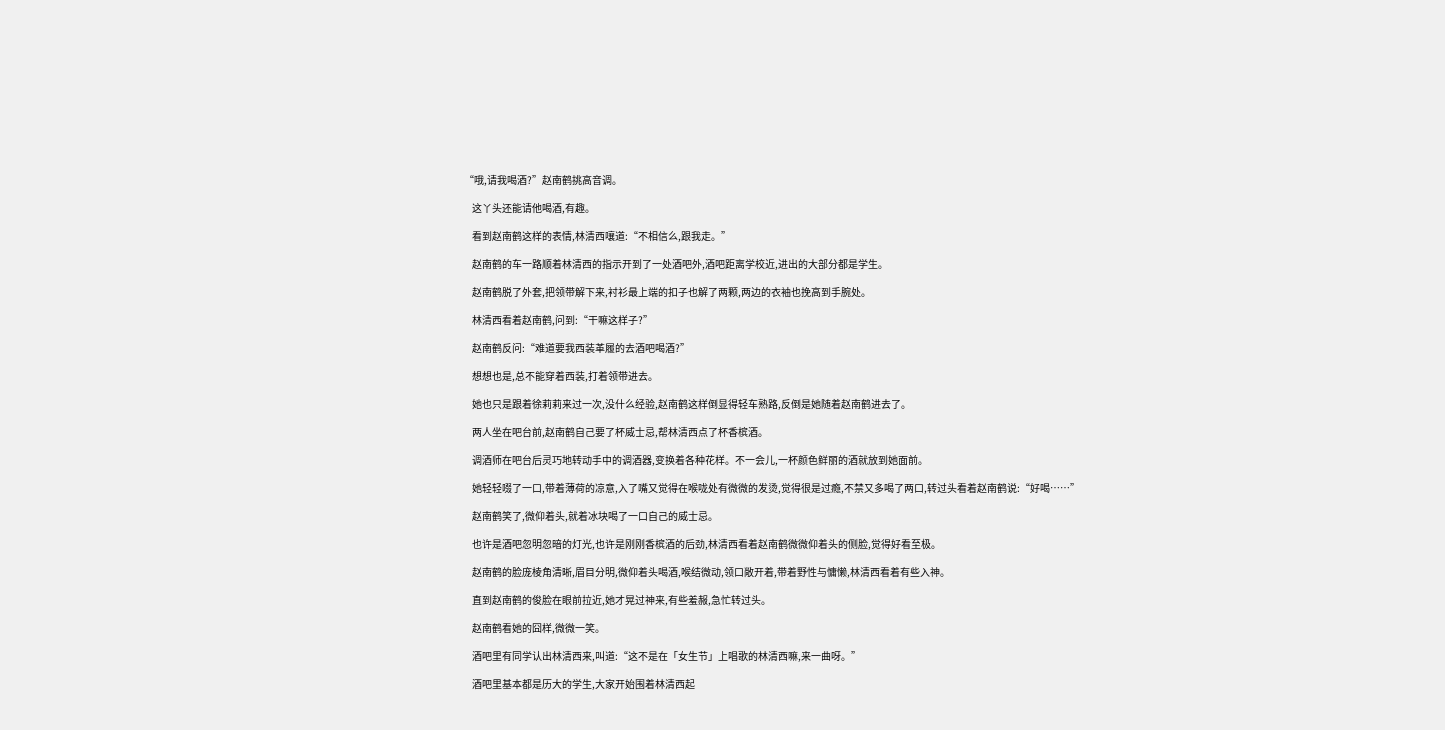“哦,请我喝酒?”赵南鹤挑高音调。

    这丫头还能请他喝酒,有趣。

    看到赵南鹤这样的表情,林清西嚷道:“不相信么,跟我走。”

    赵南鹤的车一路顺着林清西的指示开到了一处酒吧外,酒吧距离学校近,进出的大部分都是学生。

    赵南鹤脱了外套,把领带解下来,衬衫最上端的扣子也解了两颗,两边的衣袖也挽高到手腕处。

    林清西看着赵南鹤,问到:“干嘛这样子?”

    赵南鹤反问:“难道要我西装革履的去酒吧喝酒?”

    想想也是,总不能穿着西装,打着领带进去。

    她也只是跟着徐莉莉来过一次,没什么经验,赵南鹤这样倒显得轻车熟路,反倒是她随着赵南鹤进去了。

    两人坐在吧台前,赵南鹤自己要了杯威士忌,帮林清西点了杯香槟酒。

    调酒师在吧台后灵巧地转动手中的调酒器,变换着各种花样。不一会儿,一杯颜色鲜丽的酒就放到她面前。

    她轻轻啜了一口,带着薄荷的凉意,入了嘴又觉得在喉咙处有微微的发烫,觉得很是过瘾,不禁又多喝了两口,转过头看着赵南鹤说:“好喝……”

    赵南鹤笑了,微仰着头,就着冰块喝了一口自己的威士忌。

    也许是酒吧忽明忽暗的灯光,也许是刚刚香槟酒的后劲,林清西看着赵南鹤微微仰着头的侧脸,觉得好看至极。

    赵南鹤的脸庞棱角清晰,眉目分明,微仰着头喝酒,喉结微动,领口敞开着,带着野性与慵懒,林清西看着有些入神。

    直到赵南鹤的俊脸在眼前拉近,她才晃过神来,有些羞赧,急忙转过头。

    赵南鹤看她的囧样,微微一笑。

    酒吧里有同学认出林清西来,叫道:“这不是在「女生节」上唱歌的林清西嘛,来一曲呀。”

    酒吧里基本都是历大的学生,大家开始围着林清西起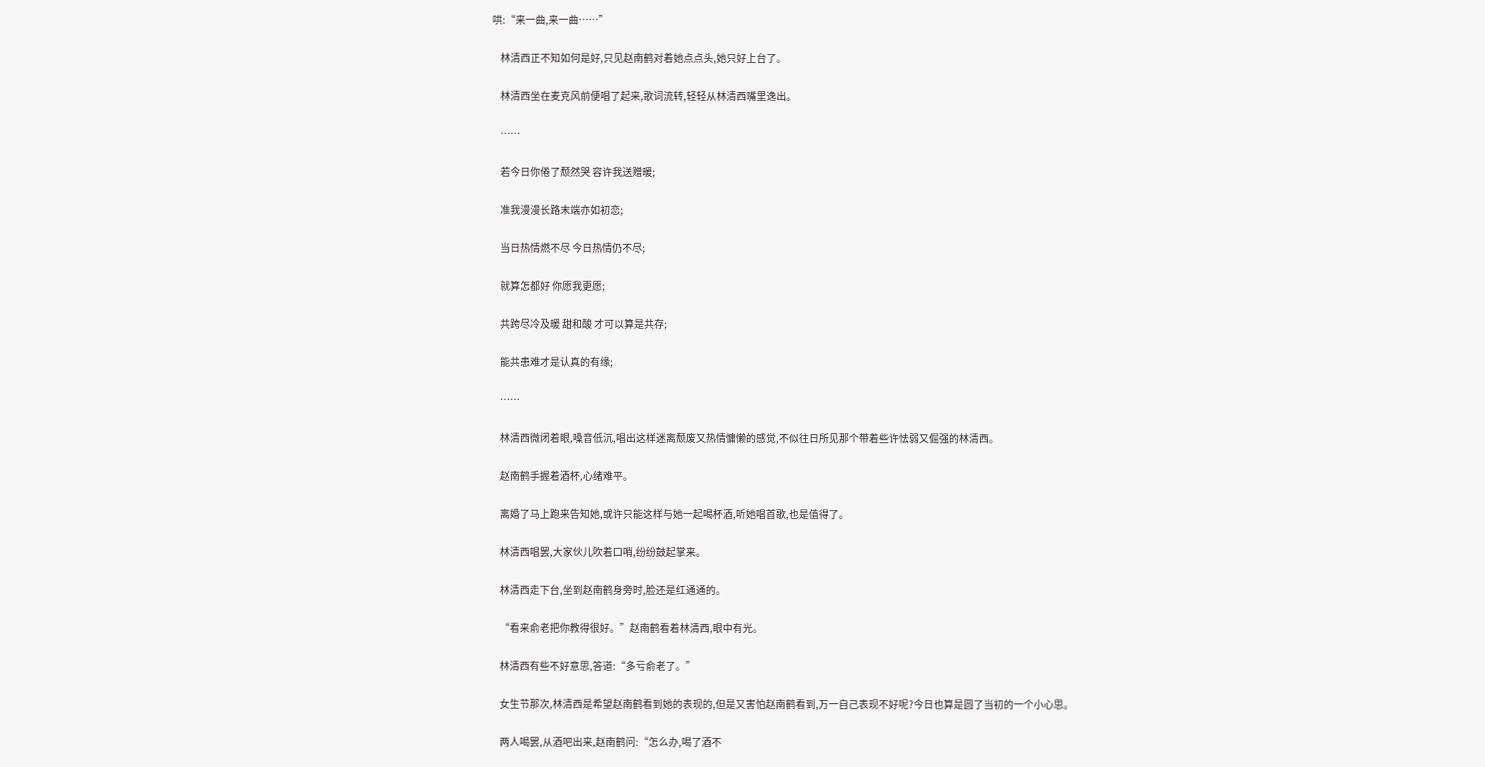哄:“来一曲,来一曲……”

    林清西正不知如何是好,只见赵南鹤对着她点点头,她只好上台了。

    林清西坐在麦克风前便唱了起来,歌词流转,轻轻从林清西嘴里逸出。

    ……

    若今日你倦了颓然哭 容许我送赠暖;

    准我漫漫长路末端亦如初恋;

    当日热情燃不尽 今日热情仍不尽;

    就算怎都好 你愿我更愿;

    共跨尽冷及暖 甜和酸 才可以算是共存;

    能共患难才是认真的有缘;

    ……

    林清西微闭着眼,嗓音低沉,唱出这样迷离颓废又热情慵懒的感觉,不似往日所见那个带着些许怯弱又倔强的林清西。

    赵南鹤手握着酒杯,心绪难平。

    离婚了马上跑来告知她,或许只能这样与她一起喝杯酒,听她唱首歌,也是值得了。

    林清西唱罢,大家伙儿吹着口哨,纷纷鼓起掌来。

    林清西走下台,坐到赵南鹤身旁时,脸还是红通通的。

    “看来俞老把你教得很好。”赵南鹤看着林清西,眼中有光。

    林清西有些不好意思,答道:“多亏俞老了。”

    女生节那次,林清西是希望赵南鹤看到她的表现的,但是又害怕赵南鹤看到,万一自己表现不好呢?今日也算是圆了当初的一个小心思。

    两人喝罢,从酒吧出来,赵南鹤问:“怎么办,喝了酒不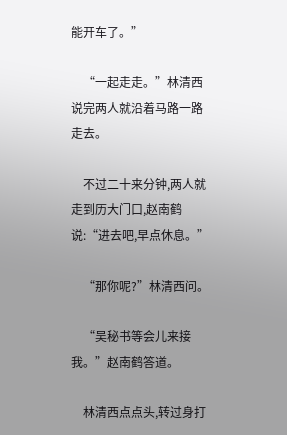能开车了。”

    “一起走走。”林清西说完两人就沿着马路一路走去。

    不过二十来分钟,两人就走到历大门口,赵南鹤说:“进去吧,早点休息。”

    “那你呢?”林清西问。

    “吴秘书等会儿来接我。”赵南鹤答道。

    林清西点点头,转过身打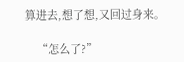算进去,想了想,又回过身来。

    “怎么了?”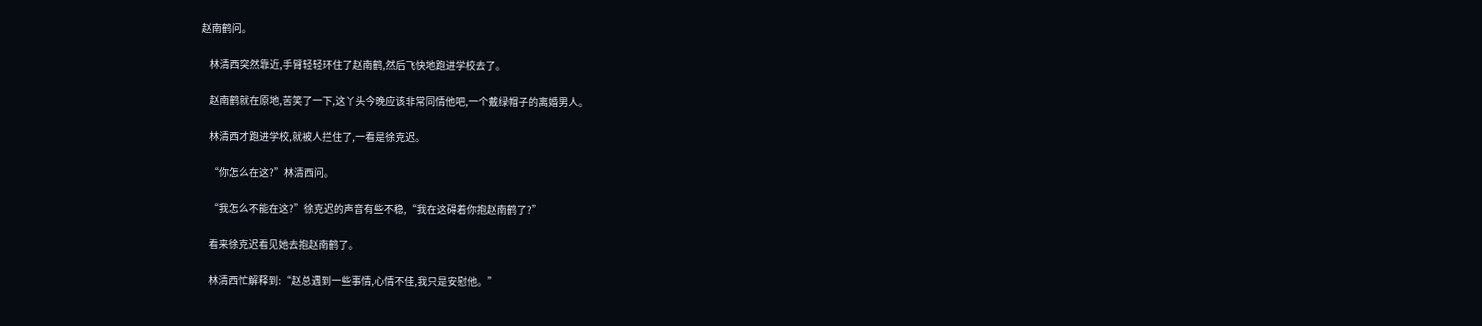赵南鹤问。

    林清西突然靠近,手臂轻轻环住了赵南鹤,然后飞快地跑进学校去了。

    赵南鹤就在原地,苦笑了一下,这丫头今晚应该非常同情他吧,一个戴绿帽子的离婚男人。

    林清西才跑进学校,就被人拦住了,一看是徐克迟。

    “你怎么在这?”林清西问。

    “我怎么不能在这?”徐克迟的声音有些不稳,“我在这碍着你抱赵南鹤了?”

    看来徐克迟看见她去抱赵南鹤了。

    林清西忙解释到:“赵总遇到一些事情,心情不佳,我只是安慰他。”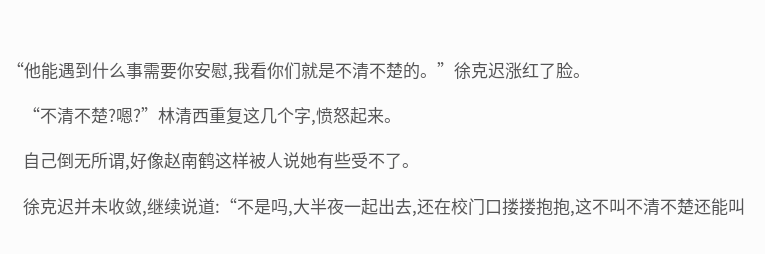“他能遇到什么事需要你安慰,我看你们就是不清不楚的。”徐克迟涨红了脸。

    “不清不楚?嗯?”林清西重复这几个字,愤怒起来。

    自己倒无所谓,好像赵南鹤这样被人说她有些受不了。

    徐克迟并未收敛,继续说道:“不是吗,大半夜一起出去,还在校门口搂搂抱抱,这不叫不清不楚还能叫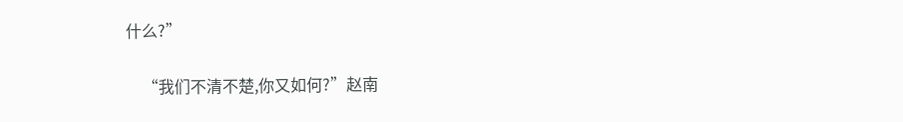什么?”

    “我们不清不楚,你又如何?”赵南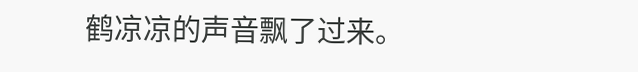鹤凉凉的声音飘了过来。